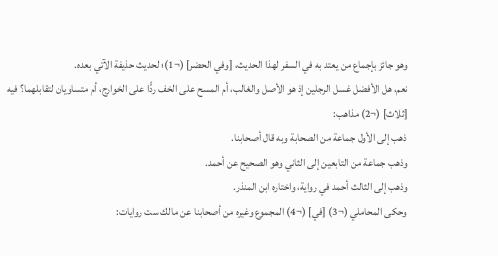وهو جائز بإجماع من يعتد به في السفر لهذا الحديث، [وفي الحضر] (¬1)؛ لحديث حذيفة الآتي بعده.
نعم، هل الأفضل غسل الرجلين إذ هو الأصل والغالب، أم المسح على الخف ردًّا على الخوارج، أم متساويان لتقابلهما؟ فيه
[ثلاث] (¬2) مذاهب:
ذهب إلى الأول جماعة من الصحابة وبه قال أصحابنا.
وذهب جماعة من التابعين إلى الثاني وهو الصحيح عن أحمد.
وذهب إلى الثالث أحمد في رواية، واختاره ابن المنذر.
وحكى المحاملي (¬3) [في] (¬4) المجموع وغيره من أصحابنا عن مالك ست روايات: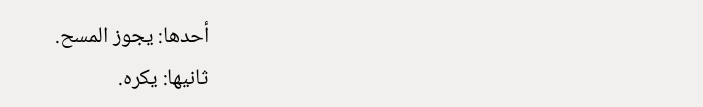أحدها: يجوز المسح.
ثانيها: يكره.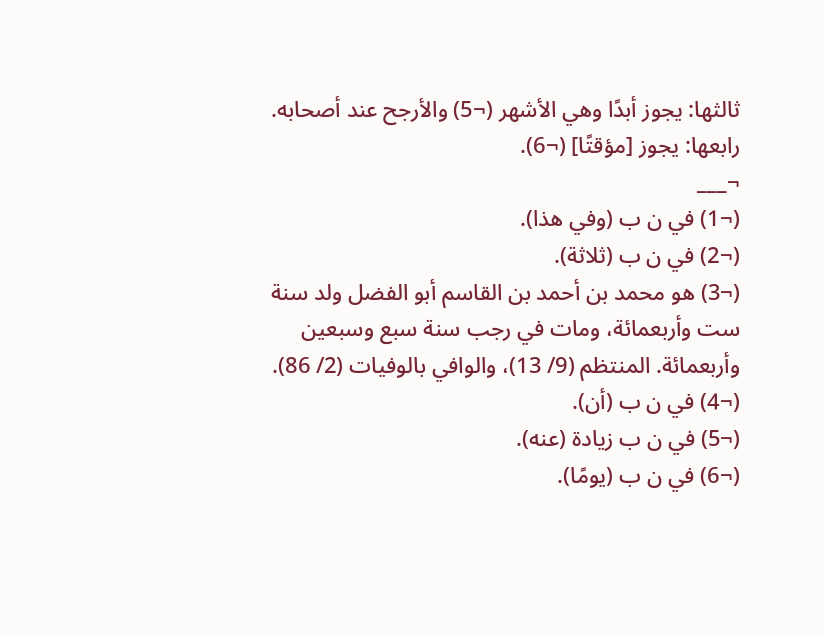ثالثها: يجوز أبدًا وهي الأشهر (¬5) والأرجح عند أصحابه.
رابعها: يجوز [مؤقتًا] (¬6).
¬___
(¬1) في ن ب (وفي هذا).
(¬2) في ن ب (ثلاثة).
(¬3) هو محمد بن أحمد بن القاسم أبو الفضل ولد سنة ست وأربعمائة، ومات في رجب سنة سبع وسبعين وأربعمائة. المنتظم (9/ 13)، والوافي بالوفيات (2/ 86).
(¬4) في ن ب (أن).
(¬5) في ن ب زيادة (عنه).
(¬6) في ن ب (يومًا).